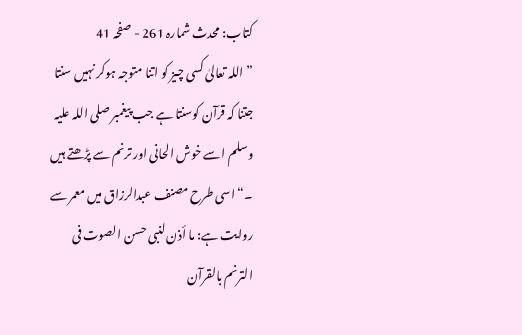کتاب: محدث شمارہ 261 - صفحہ 41
”اللہ تعالیٰ کسی چیز کو اتنا متوجہ ہوکر نہیں سنتا جتنا کہ قرآن کوسنتا ہے جب پیغمبر صلی اللہ علیہ وسلم اسے خوش الحانی اور ترنم سے پڑھتے ہیں ۔“ اسی طرح مصنف عبدالرزاق میں معمر سے روایت ہے: ما أذن لنبی حسن الصوت فی الترنم بالقرآن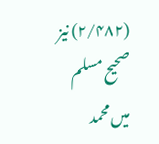(۲/۴۸۲) نیز صحیح مسلم میں محمد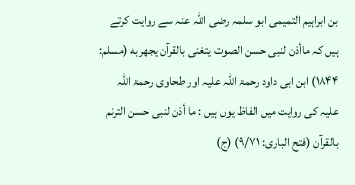بن ابراہیم التمیمی ابو سلمہ رضی اللہ عنہ سے روایت کرتے ہیں کہ ماأذن لنبی حسن الصوت يتغنی بالقرآن يجهربه (مسلم: ۱۸۴۴) ابن ابی داود رحمۃ اللہ علیہ اور طحاوی رحمۃ اللہ علیہ کی روایت میں الفاظ یوں ہیں : ما أذن لنبی حسن الترنم بالقرآن (فتح الباری: ۹/۷۱) (ج)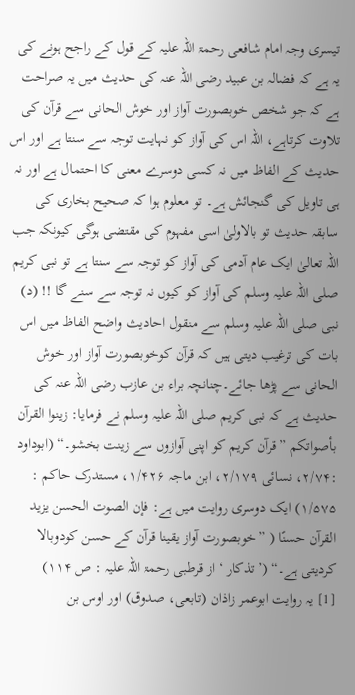تیسری وجہ امام شافعی رحمۃ اللہ علیہ کے قول کے راجح ہونے کی یہ ہے کہ فضالہ بن عبید رضی اللہ عنہ کی حدیث میں یہ صراحت ہے کہ جو شخص خوبصورت آواز اور خوش الحانی سے قرآن کی تلاوت کرتاہے، اللہ اس کی آواز کو نہایت توجہ سے سنتا ہے اور اس حدیث کے الفاظ میں نہ کسی دوسرے معنی کا احتمال ہے اور نہ ہی تاویل کی گنجائش ہے۔ تو معلوم ہوا کہ صحیح بخاری کی سابقہ حدیث تو بالاولیٰ اسی مفہوم کی مقتضی ہوگی کیونکہ جب اللہ تعالیٰ ایک عام آدمی کی آواز کو توجہ سے سنتا ہے تو نبی کریم صلی اللہ علیہ وسلم کی آواز کو کیوں نہ توجہ سے سنے گا !! (د) نبی صلی اللہ علیہ وسلم سے منقول احادیث واضح الفاظ میں اس بات کی ترغیب دیتی ہیں کہ قرآن کوخوبصورت آواز اور خوش الحانی سے پڑھا جائے۔چنانچہ براء بن عازب رضی اللہ عنہ کی حدیث ہے کہ نبی کریم صلی اللہ علیہ وسلم نے فرمایا: زينوا القرآن بأصواتکم ”قرآن کریم کو اپنی آوازوں سے زینت بخشو۔“ (ابوداود :۲/۷۴، نسائی ۲/۱۷۹، ابن ماجہ ۱/۴۲۶، مستدرک حاکم : ۱/۵۷۵) ایک دوسری روایت میں ہے: فإن الصوت الحسن يزيد القرآن حسنًا ( ”خوبصورت آواز یقینا قرآن کے حسن کودوبالا کردیتی ہے۔“ (’تذکار ‘ از قرطبی رحمۃ اللہ علیہ : ص ۱۱۴)
[1] یہ روایت ابوعمر زاذان (تابعی، صدوق) اور اوس بن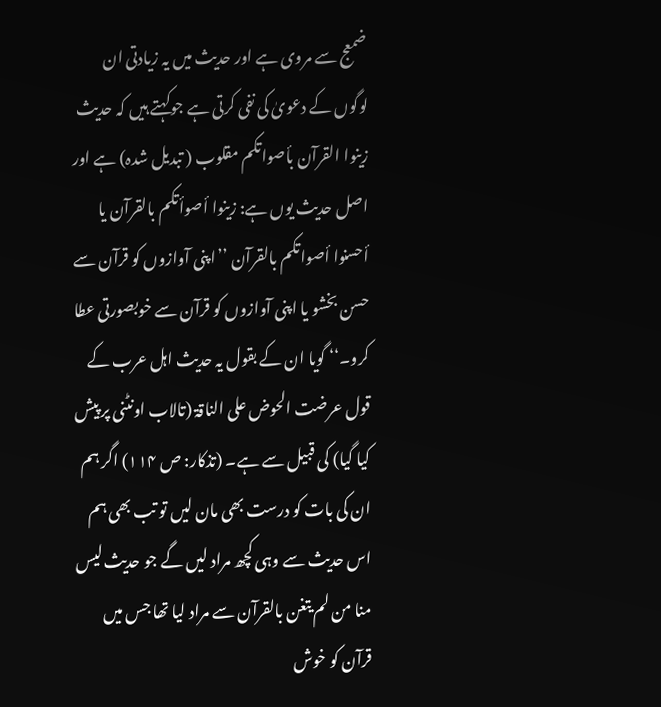ضمعج سے مروی ہے اور حدیث میں یہ زیادتی ان لوگوں کے دعویٰ کی نفی کرتی ہے جوکہتے ہیں کہ حدیث زینوا القرآن بأصواتکم مقلوب ( تبدیل شدہ) ہے اور اصل حدیث یوں ہے: زینوا أصوأتکم بالقرآن یا أحسنوا أصواتکم بالقرآن ’’اپنی آوازوں کو قرآن سے حسن بخشو یا اپنی آوازوں کو قرآن سے خوبصورتی عطا کرو۔‘‘ گویا ان کے بقول یہ حدیث اہل عرب کے قول عرضت الحوض علی الناقۃ (تالاب اونٹنی پر پیش کیا گیا) کی قبیل سے ہے۔ (تذکار: ص ۱۱۴) اگر ہم ان کی بات کو درست بھی مان لیں تو تب بھی ہم اس حدیث سے وہی کچھ مراد لیں گے جو حدیث لیس منا من لم یتغن بالقرآن سے مراد لیا تھا جس میں قرآن کو خوش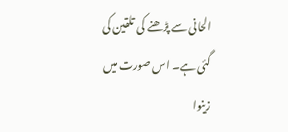الحانی سے پڑھنے کی تلقین کی گئی ہے۔ اس صورت میں زینوا